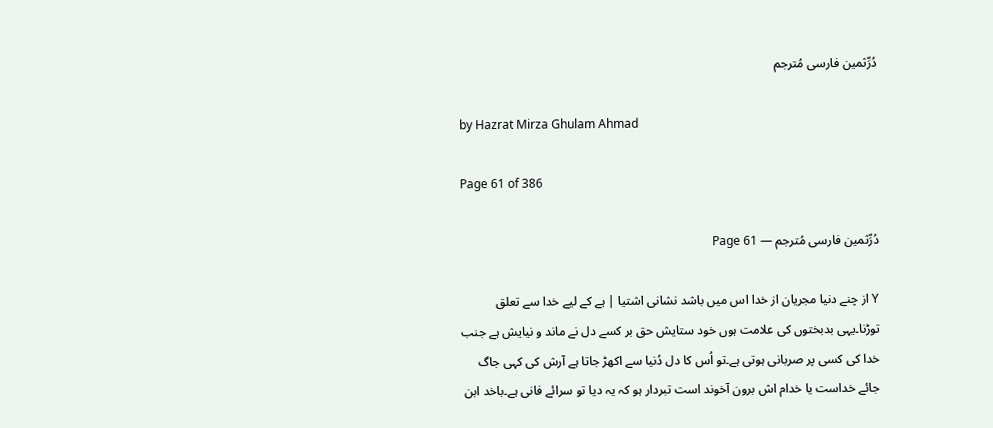دُرِّثمین فارسی مُترجم

by Hazrat Mirza Ghulam Ahmad

Page 61 of 386

دُرِّثمین فارسی مُترجم — Page 61

Y از چنے دنیا مجریان از خدا اس میں باشد نشانی اشتیا | ہے کے لیے خدا سے تعلق توڑنا۔یہی بدبختوں کی علامت ہوں خود ستایش حق بر کسے دل نے ماند و نیایش ہے جنب خدا کی کسی پر صربانی ہوتی ہے۔تو اُس کا دل دُنیا سے اکھڑ جاتا ہے آرش کی کہی جاگ جائے خداست یا خدام اش برون آخوند است تبردار ہو کہ یہ دیا تو سرائے فانی ہے۔باخد ابن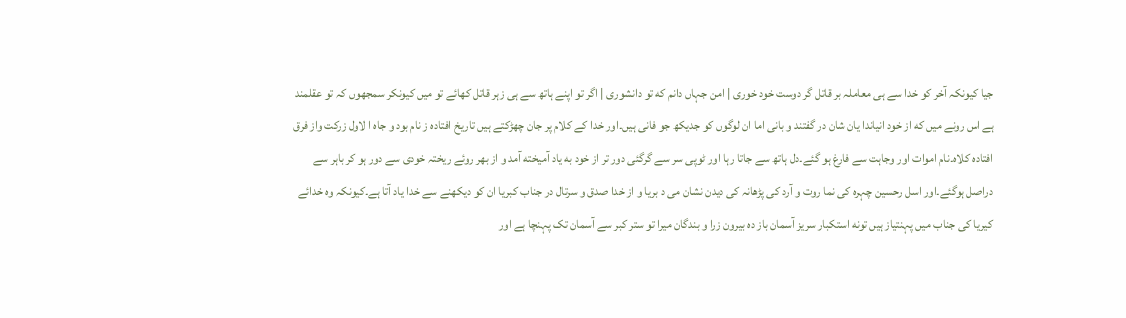جیا کیونکہ آخر کو خدا سے ہی معاملہ بر قاتل گر دوست خود خوری | امن جہاں دانم که تو دانشوری | اگر تو اپنے ہاتھ سے ہی زہر قاتل کھائے تو میں کیونکر سمجھوں کہ تو عقلمند ہے اس رونے میں که از خود انیاندا یان شان در گفتند و بانی اما ان لوگوں کو جدیکھ جو فانی ہیں۔اور خدا کے کلام پر جان چھڑکتے ہیں تاریخ افتاده ز نام بود و جاه ا لاول زرکت واز فرق افتاده کلاه۔نام اموات اور وجاہت سے فارغ ہو گئے۔دل ہاتھ سے جاتا رہا اور ٹوپی سر سے گرگئی دور تر از خود به یاد آمیخته آمد و از بهر روئے ریختہ خودی سے دور ہو کر باہر سے دراصل ہوگئے۔اور اسل رحسین چہرہ کی نما روت و آرد کی پڑھانہ کی دیدن نشان می د بریا و از خدا صدق و سرتال در جناب کبریا ان کو دیکھنے سے خدا یاد آتا ہے۔کیونکہ وہ خدائے کیریا کی جناب میں پہنتیاز ہیں تونه استکبار سریز آسمان باز ده بیرون زرا و بندگان میرا تو ستر کبر سے آسمان تک پہنچا ہے اور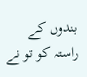بندوں کے راستہ کو تو نے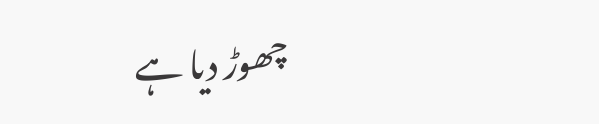چھوڑ دیا ہے